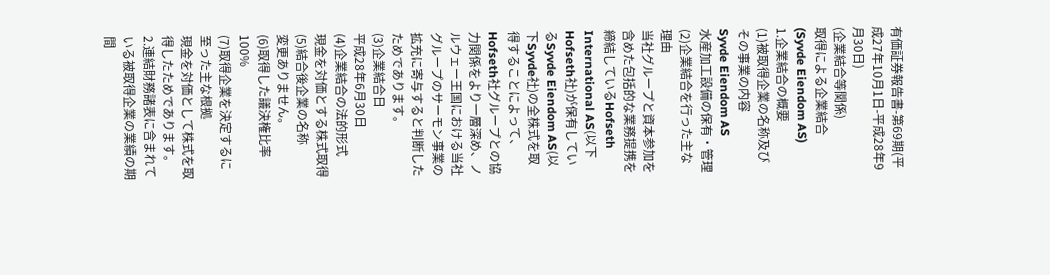有価証券報告書-第69期(平成27年10月1日-平成28年9月30日)
(企業結合等関係)
取得による企業結合
(Syvde Eiendom AS)
1.企業結合の概要
(1)被取得企業の名称及びその事業の内容
Syvde Eiendom AS
水産加工設備の保有・管理
(2)企業結合を行った主な理由
当社グループと資本参加を含めた包括的な業務提携を締結しているHofseth International AS(以下Hofseth社)が保有しているSyvde Eiendom AS(以下Syvde社)の全株式を取得することによって、Hofseth社グループとの協力関係をより一層深め、ノルウェー王国における当社グループのサーモン事業の拡充に寄与すると判断したためであります。
(3)企業結合日
平成28年6月30日
(4)企業結合の法的形式
現金を対価とする株式取得
(5)結合後企業の名称
変更ありません。
(6)取得した議決権比率
100%
(7)取得企業を決定するに至った主な根拠
現金を対価として株式を取得したためであります。
2.連結財務諸表に含まれている被取得企業の業績の期間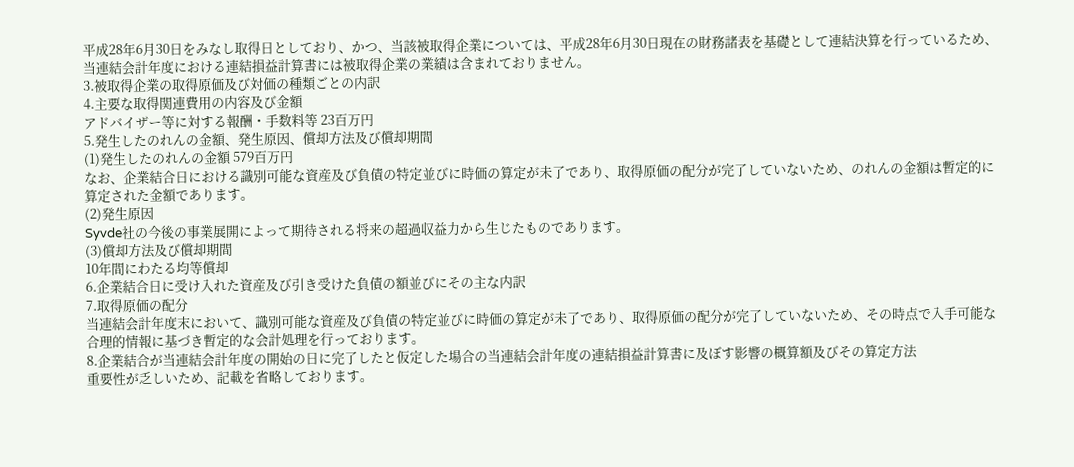平成28年6月30日をみなし取得日としており、かつ、当該被取得企業については、平成28年6月30日現在の財務諸表を基礎として連結決算を行っているため、当連結会計年度における連結損益計算書には被取得企業の業績は含まれておりません。
3.被取得企業の取得原価及び対価の種類ごとの内訳
4.主要な取得関連費用の内容及び金額
アドバイザー等に対する報酬・手数料等 23百万円
5.発生したのれんの金額、発生原因、償却方法及び償却期間
(1)発生したのれんの金額 579百万円
なお、企業結合日における識別可能な資産及び負債の特定並びに時価の算定が未了であり、取得原価の配分が完了していないため、のれんの金額は暫定的に算定された金額であります。
(2)発生原因
Syvde社の今後の事業展開によって期待される将来の超過収益力から生じたものであります。
(3)償却方法及び償却期間
10年間にわたる均等償却
6.企業結合日に受け入れた資産及び引き受けた負債の額並びにその主な内訳
7.取得原価の配分
当連結会計年度末において、識別可能な資産及び負債の特定並びに時価の算定が未了であり、取得原価の配分が完了していないため、その時点で入手可能な合理的情報に基づき暫定的な会計処理を行っております。
8.企業結合が当連結会計年度の開始の日に完了したと仮定した場合の当連結会計年度の連結損益計算書に及ぼす影響の概算額及びその算定方法
重要性が乏しいため、記載を省略しております。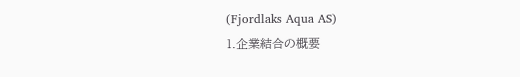(Fjordlaks Aqua AS)
1.企業結合の概要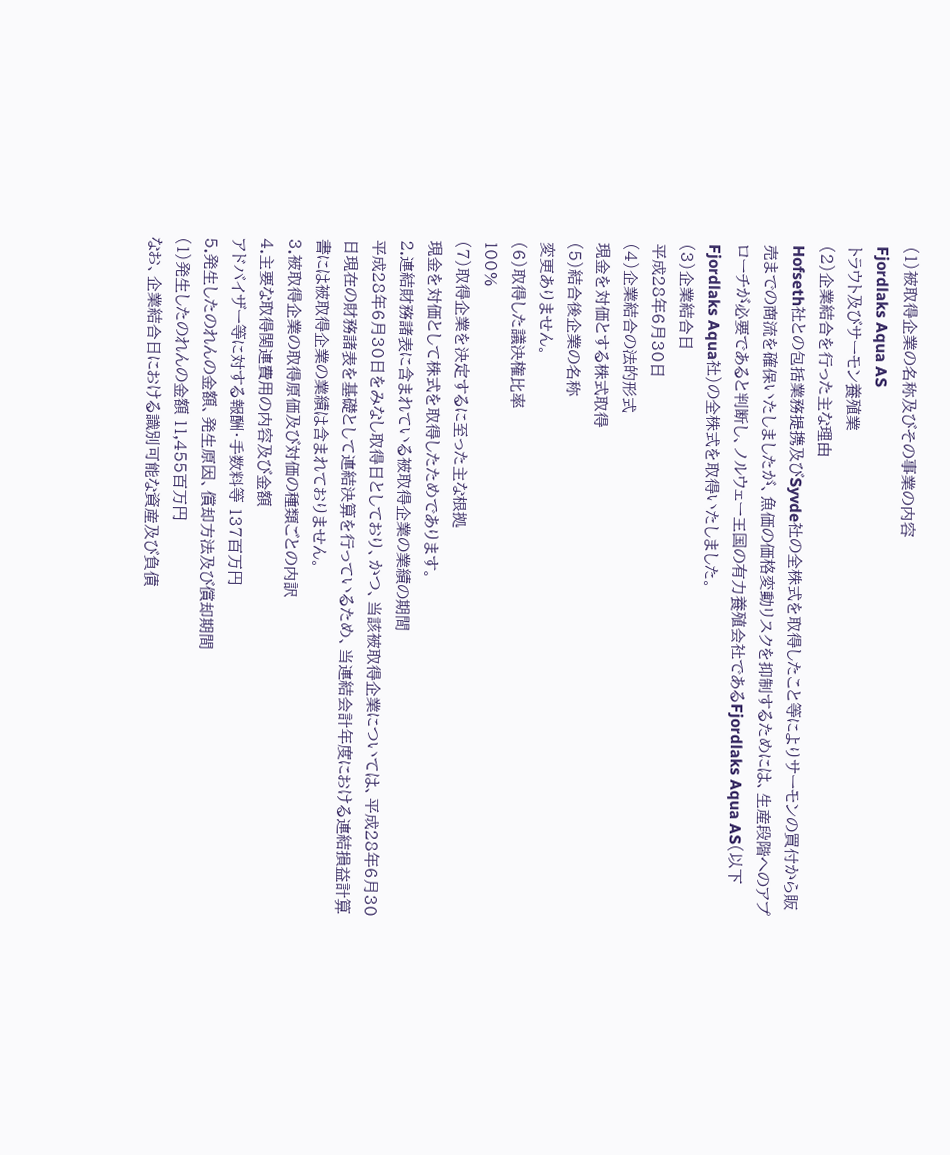(1)被取得企業の名称及びその事業の内容
Fjordlaks Aqua AS
トラウト及びサーモン養殖業
(2)企業結合を行った主な理由
Hofseth社との包括業務提携及びSyvde社の全株式を取得したこと等によりサーモンの買付から販売までの商流を確保いたしましたが、魚価の価格変動リスクを抑制するためには、生産段階へのアプローチが必要であると判断し、ノルウェー王国の有力養殖会社であるFjordlaks Aqua AS(以下Fjordlaks Aqua社)の全株式を取得いたしました。
(3)企業結合日
平成28年6月30日
(4)企業結合の法的形式
現金を対価とする株式取得
(5)結合後企業の名称
変更ありません。
(6)取得した議決権比率
100%
(7)取得企業を決定するに至った主な根拠
現金を対価として株式を取得したためであります。
2.連結財務諸表に含まれている被取得企業の業績の期間
平成28年6月30日をみなし取得日としており、かつ、当該被取得企業については、平成28年6月30日現在の財務諸表を基礎として連結決算を行っているため、当連結会計年度における連結損益計算書には被取得企業の業績は含まれておりません。
3.被取得企業の取得原価及び対価の種類ごとの内訳
4.主要な取得関連費用の内容及び金額
アドバイザー等に対する報酬・手数料等 137百万円
5.発生したのれんの金額、発生原因、償却方法及び償却期間
(1)発生したのれんの金額 11,455百万円
なお、企業結合日における識別可能な資産及び負債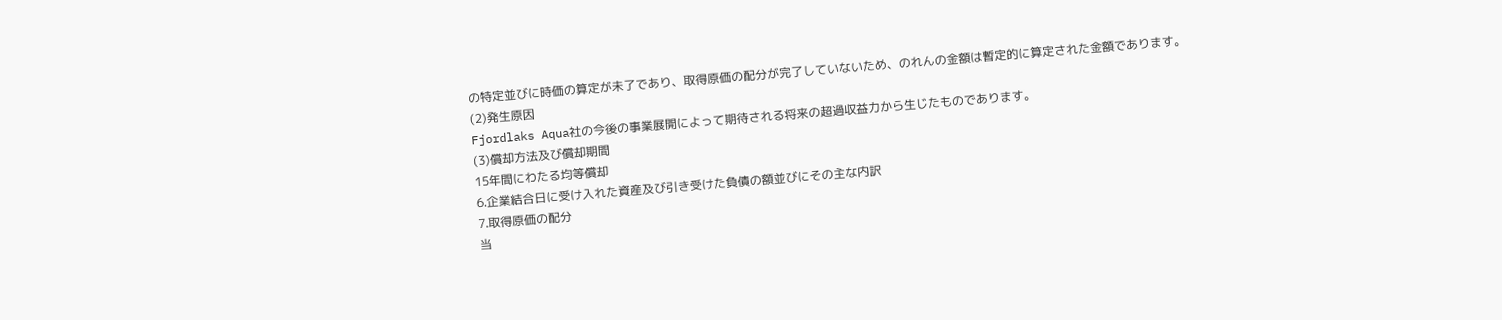の特定並びに時価の算定が未了であり、取得原価の配分が完了していないため、のれんの金額は暫定的に算定された金額であります。
(2)発生原因
Fjordlaks Aqua社の今後の事業展開によって期待される将来の超過収益力から生じたものであります。
(3)償却方法及び償却期間
15年間にわたる均等償却
6.企業結合日に受け入れた資産及び引き受けた負債の額並びにその主な内訳
7.取得原価の配分
当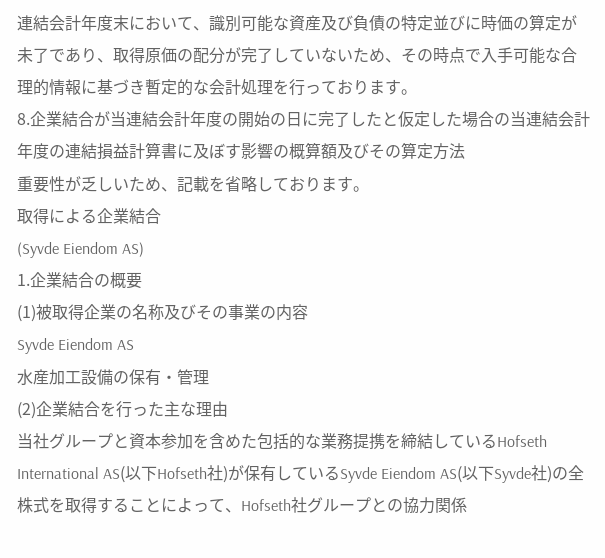連結会計年度末において、識別可能な資産及び負債の特定並びに時価の算定が未了であり、取得原価の配分が完了していないため、その時点で入手可能な合理的情報に基づき暫定的な会計処理を行っております。
8.企業結合が当連結会計年度の開始の日に完了したと仮定した場合の当連結会計年度の連結損益計算書に及ぼす影響の概算額及びその算定方法
重要性が乏しいため、記載を省略しております。
取得による企業結合
(Syvde Eiendom AS)
1.企業結合の概要
(1)被取得企業の名称及びその事業の内容
Syvde Eiendom AS
水産加工設備の保有・管理
(2)企業結合を行った主な理由
当社グループと資本参加を含めた包括的な業務提携を締結しているHofseth International AS(以下Hofseth社)が保有しているSyvde Eiendom AS(以下Syvde社)の全株式を取得することによって、Hofseth社グループとの協力関係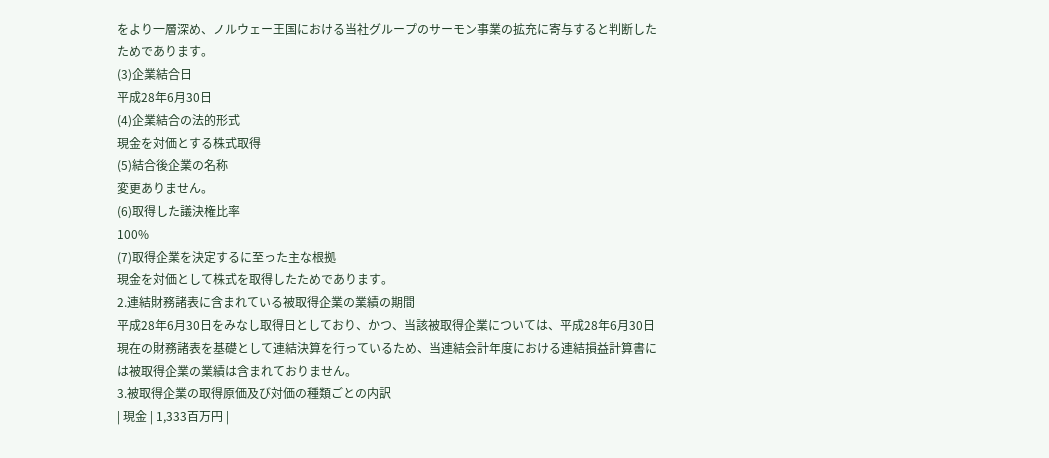をより一層深め、ノルウェー王国における当社グループのサーモン事業の拡充に寄与すると判断したためであります。
(3)企業結合日
平成28年6月30日
(4)企業結合の法的形式
現金を対価とする株式取得
(5)結合後企業の名称
変更ありません。
(6)取得した議決権比率
100%
(7)取得企業を決定するに至った主な根拠
現金を対価として株式を取得したためであります。
2.連結財務諸表に含まれている被取得企業の業績の期間
平成28年6月30日をみなし取得日としており、かつ、当該被取得企業については、平成28年6月30日現在の財務諸表を基礎として連結決算を行っているため、当連結会計年度における連結損益計算書には被取得企業の業績は含まれておりません。
3.被取得企業の取得原価及び対価の種類ごとの内訳
| 現金 | 1,333百万円 |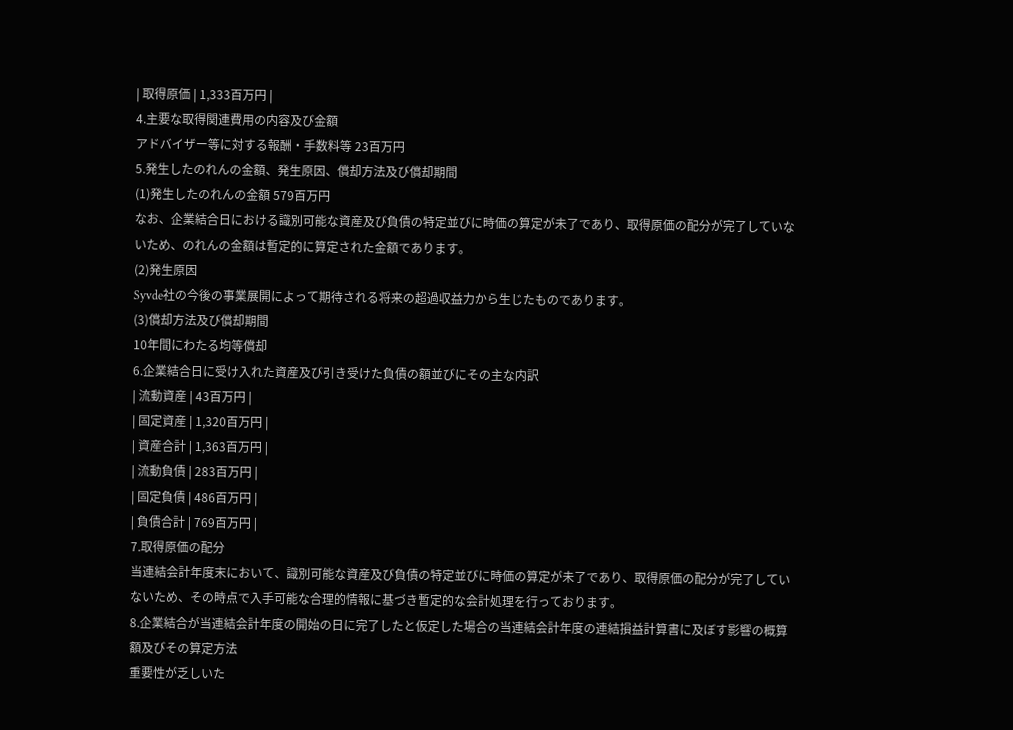| 取得原価 | 1,333百万円 |
4.主要な取得関連費用の内容及び金額
アドバイザー等に対する報酬・手数料等 23百万円
5.発生したのれんの金額、発生原因、償却方法及び償却期間
(1)発生したのれんの金額 579百万円
なお、企業結合日における識別可能な資産及び負債の特定並びに時価の算定が未了であり、取得原価の配分が完了していないため、のれんの金額は暫定的に算定された金額であります。
(2)発生原因
Syvde社の今後の事業展開によって期待される将来の超過収益力から生じたものであります。
(3)償却方法及び償却期間
10年間にわたる均等償却
6.企業結合日に受け入れた資産及び引き受けた負債の額並びにその主な内訳
| 流動資産 | 43百万円 |
| 固定資産 | 1,320百万円 |
| 資産合計 | 1,363百万円 |
| 流動負債 | 283百万円 |
| 固定負債 | 486百万円 |
| 負債合計 | 769百万円 |
7.取得原価の配分
当連結会計年度末において、識別可能な資産及び負債の特定並びに時価の算定が未了であり、取得原価の配分が完了していないため、その時点で入手可能な合理的情報に基づき暫定的な会計処理を行っております。
8.企業結合が当連結会計年度の開始の日に完了したと仮定した場合の当連結会計年度の連結損益計算書に及ぼす影響の概算額及びその算定方法
重要性が乏しいた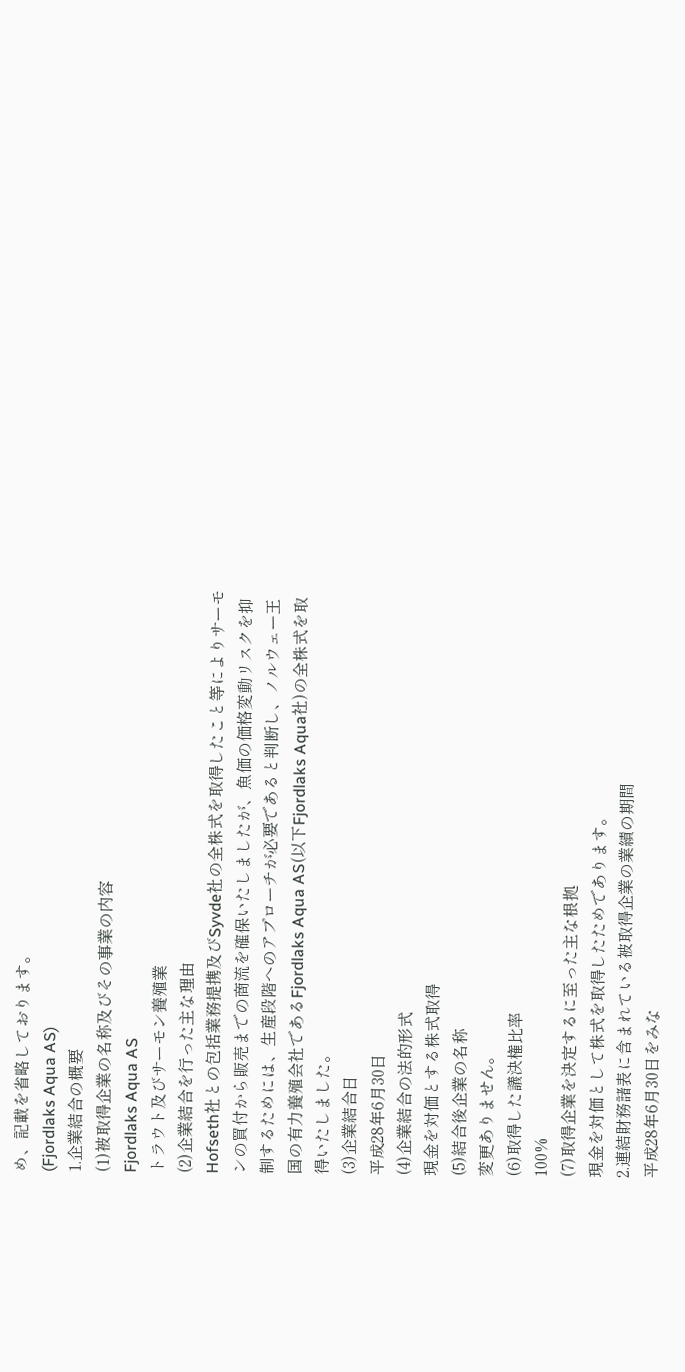め、記載を省略しております。
(Fjordlaks Aqua AS)
1.企業結合の概要
(1)被取得企業の名称及びその事業の内容
Fjordlaks Aqua AS
トラウト及びサーモン養殖業
(2)企業結合を行った主な理由
Hofseth社との包括業務提携及びSyvde社の全株式を取得したこと等によりサーモンの買付から販売までの商流を確保いたしましたが、魚価の価格変動リスクを抑制するためには、生産段階へのアプローチが必要であると判断し、ノルウェー王国の有力養殖会社であるFjordlaks Aqua AS(以下Fjordlaks Aqua社)の全株式を取得いたしました。
(3)企業結合日
平成28年6月30日
(4)企業結合の法的形式
現金を対価とする株式取得
(5)結合後企業の名称
変更ありません。
(6)取得した議決権比率
100%
(7)取得企業を決定するに至った主な根拠
現金を対価として株式を取得したためであります。
2.連結財務諸表に含まれている被取得企業の業績の期間
平成28年6月30日をみな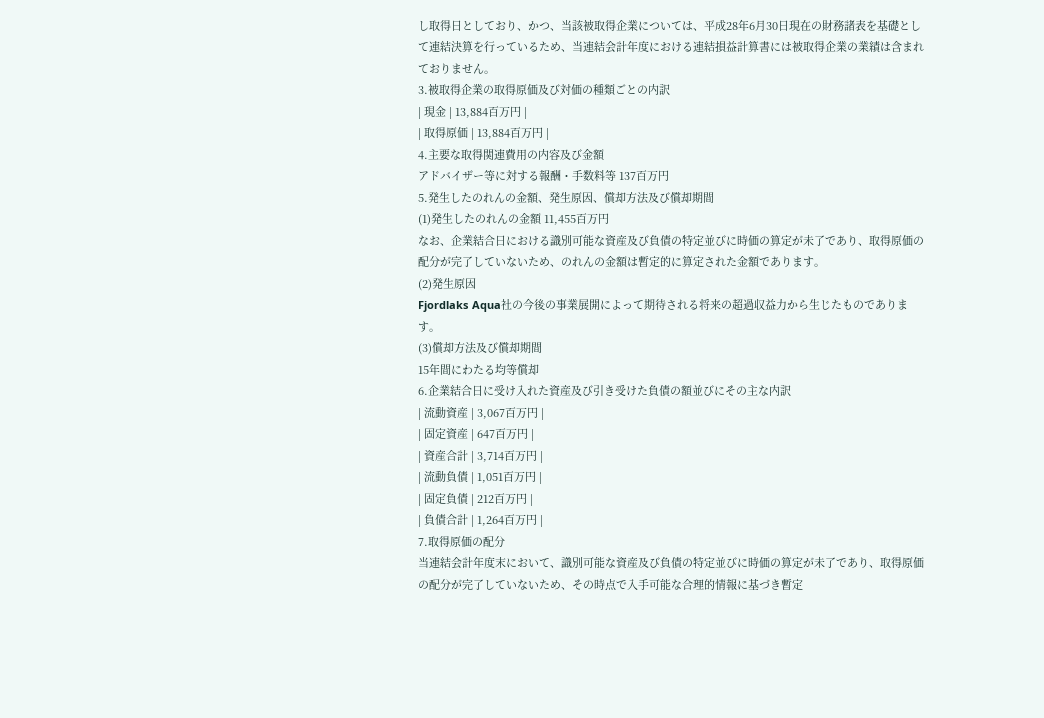し取得日としており、かつ、当該被取得企業については、平成28年6月30日現在の財務諸表を基礎として連結決算を行っているため、当連結会計年度における連結損益計算書には被取得企業の業績は含まれておりません。
3.被取得企業の取得原価及び対価の種類ごとの内訳
| 現金 | 13,884百万円 |
| 取得原価 | 13,884百万円 |
4.主要な取得関連費用の内容及び金額
アドバイザー等に対する報酬・手数料等 137百万円
5.発生したのれんの金額、発生原因、償却方法及び償却期間
(1)発生したのれんの金額 11,455百万円
なお、企業結合日における識別可能な資産及び負債の特定並びに時価の算定が未了であり、取得原価の配分が完了していないため、のれんの金額は暫定的に算定された金額であります。
(2)発生原因
Fjordlaks Aqua社の今後の事業展開によって期待される将来の超過収益力から生じたものであります。
(3)償却方法及び償却期間
15年間にわたる均等償却
6.企業結合日に受け入れた資産及び引き受けた負債の額並びにその主な内訳
| 流動資産 | 3,067百万円 |
| 固定資産 | 647百万円 |
| 資産合計 | 3,714百万円 |
| 流動負債 | 1,051百万円 |
| 固定負債 | 212百万円 |
| 負債合計 | 1,264百万円 |
7.取得原価の配分
当連結会計年度末において、識別可能な資産及び負債の特定並びに時価の算定が未了であり、取得原価の配分が完了していないため、その時点で入手可能な合理的情報に基づき暫定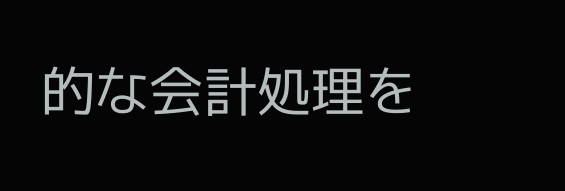的な会計処理を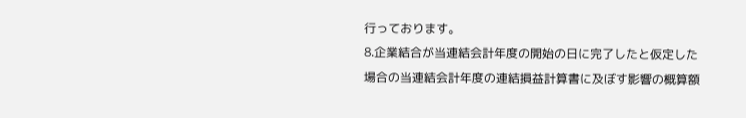行っております。
8.企業結合が当連結会計年度の開始の日に完了したと仮定した場合の当連結会計年度の連結損益計算書に及ぼす影響の概算額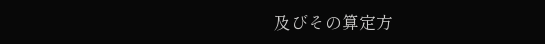及びその算定方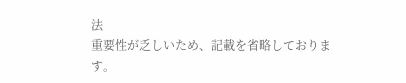法
重要性が乏しいため、記載を省略しております。